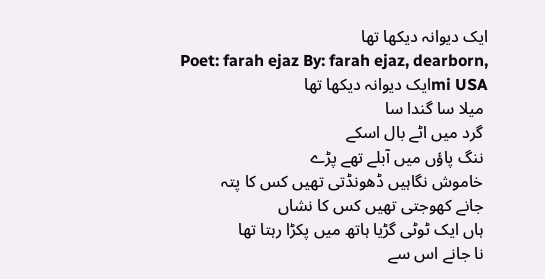ایک دیوانہ دیکھا تھا
Poet: farah ejaz By: farah ejaz, dearborn, mi USAایک دیوانہ دیکھا تھا
 میلا سا گندا سا
 گرد میں اٹے بال اسکے
 ننگ پاؤں میں آبلے تھے پڑے
 خاموش نگاہیں ڈھونڈتی تھیں کس کا پتہ
 جانے کھوجتی تھیں کس کا نشاں
 ہاں ایک ٹوٹی گڑیا ہاتھ میں پکڑا رہتا تھا
 نا جانے اس سے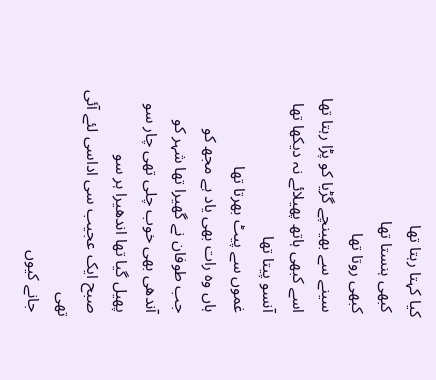کیا کہتا رہتا تھا
 کبھی ہنستا تھا
 کبھی روتا تھا
 سینے سے بھینچے گڑیا کو پڑا رہتا تھا
 اسے کبھی ہاتھ پھیلائے نہ دیکھا تھا
 آنسو پیتا تھا
 غموں سے پیٹ بھرتا تھا
 ہاں وہ رات بھی یاد ہے مجھ کو
 جب طوفان نے گھیرا تھا شہر کو
 آندھی بھی خوب چلی تھی چار سو
 پھیل گیا تھا اندھیرا ہر سو
 صبح ایک عجیب سی اداسی لئے آئی تھی
 جانے کیوں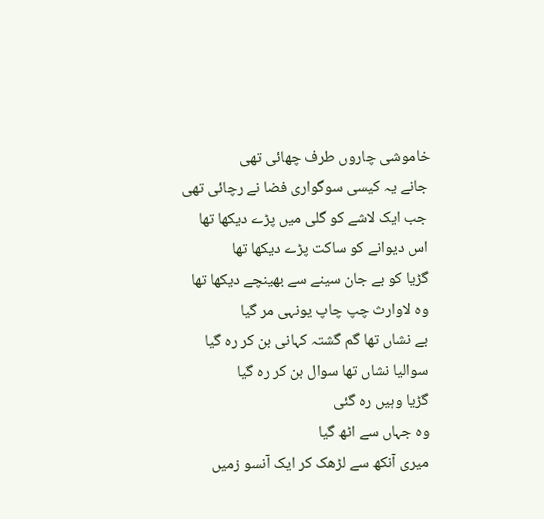خاموشی چاروں طرف چھائی تھی
 جانے یہ کیسی سوگواری فضا نے رچائی تھی
 جب ایک لاشے کو گلی میں پڑے دیکھا تھا
 اس دیوانے کو ساکت پڑے دیکھا تھا
 گڑیا کو بے جان سینے سے بھینچے دیکھا تھا
 وہ لاوارث چپ چاپ یونہی مر گیا
 بے نشاں تھا گم گشتہ کہانی بن کر رہ گیا
 سوالیا نشاں تھا سوال بن کر رہ گیا
 گڑیا وہیں رہ گئی
 وہ جہاں سے اٹھ گیا
 میری آنکھ سے لڑھک کر ایک آنسو زمیں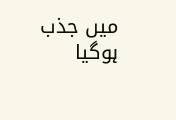میں جذب ہوگیا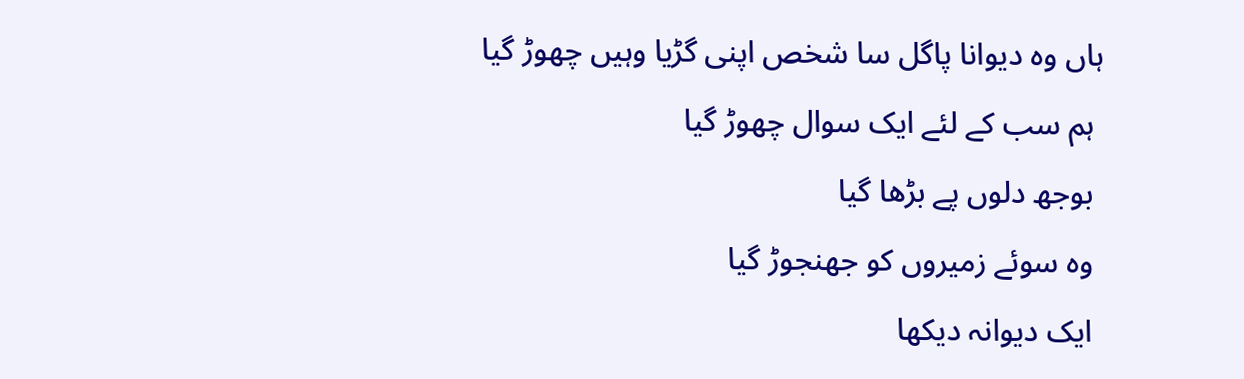ہاں وہ دیوانا پاگل سا شخص اپنی گڑیا وہیں چھوڑ گیا
 ہم سب کے لئے ایک سوال چھوڑ گیا
 بوجھ دلوں پے بڑھا گیا
 وہ سوئے زمیروں کو جھنجوڑ گیا
 ایک دیوانہ دیکھا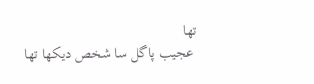تھا
 عجیب پاگل سا شخص دیکھا تھا